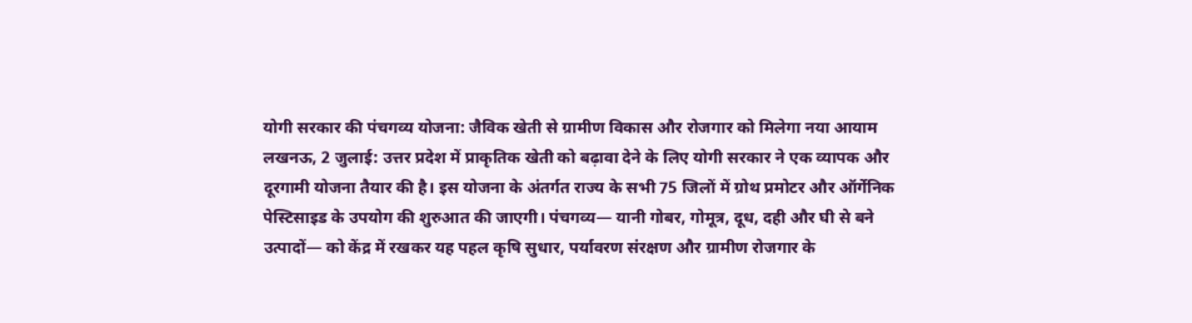योगी सरकार की पंचगव्य योजना: जैविक खेती से ग्रामीण विकास और रोजगार को मिलेगा नया आयाम
लखनऊ, 2 जुलाई: उत्तर प्रदेश में प्राकृतिक खेती को बढ़ावा देने के लिए योगी सरकार ने एक व्यापक और दूरगामी योजना तैयार की है। इस योजना के अंतर्गत राज्य के सभी 75 जिलों में ग्रोथ प्रमोटर और ऑर्गेनिक पेस्टिसाइड के उपयोग की शुरुआत की जाएगी। पंचगव्य— यानी गोबर, गोमूत्र, दूध, दही और घी से बने उत्पादों— को केंद्र में रखकर यह पहल कृषि सुधार, पर्यावरण संरक्षण और ग्रामीण रोजगार के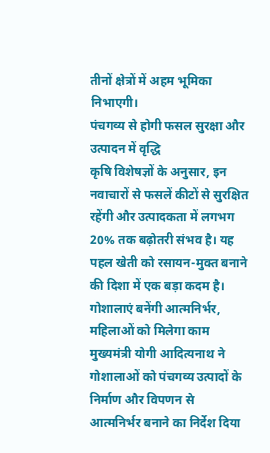तीनों क्षेत्रों में अहम भूमिका निभाएगी।
पंचगव्य से होगी फसल सुरक्षा और उत्पादन में वृद्धि
कृषि विशेषज्ञों के अनुसार, इन नवाचारों से फसलें कीटों से सुरक्षित रहेंगी और उत्पादकता में लगभग 20% तक बढ़ोतरी संभव है। यह पहल खेती को रसायन-मुक्त बनाने की दिशा में एक बड़ा कदम है।
गोशालाएं बनेंगी आत्मनिर्भर, महिलाओं को मिलेगा काम
मुख्यमंत्री योगी आदित्यनाथ ने गोशालाओं को पंचगव्य उत्पादों के निर्माण और विपणन से आत्मनिर्भर बनाने का निर्देश दिया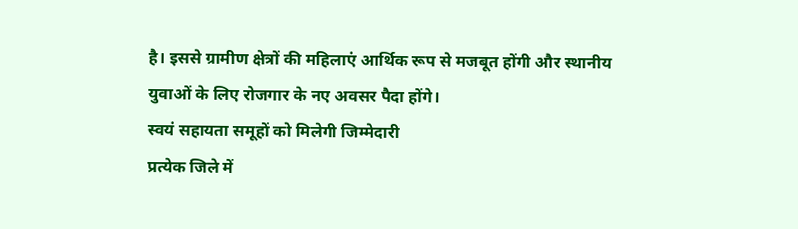है। इससे ग्रामीण क्षेत्रों की महिलाएं आर्थिक रूप से मजबूत होंगी और स्थानीय युवाओं के लिए रोजगार के नए अवसर पैदा होंगे।
स्वयं सहायता समूहों को मिलेगी जिम्मेदारी
प्रत्येक जिले में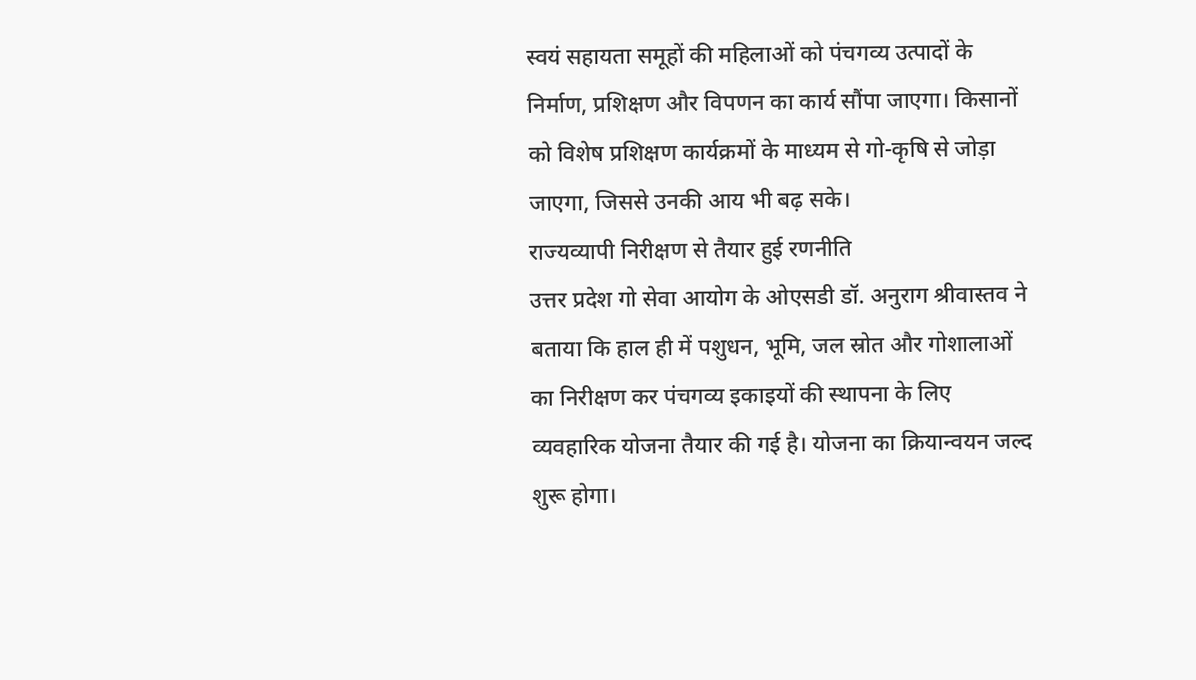स्वयं सहायता समूहों की महिलाओं को पंचगव्य उत्पादों के निर्माण, प्रशिक्षण और विपणन का कार्य सौंपा जाएगा। किसानों को विशेष प्रशिक्षण कार्यक्रमों के माध्यम से गो-कृषि से जोड़ा जाएगा, जिससे उनकी आय भी बढ़ सके।
राज्यव्यापी निरीक्षण से तैयार हुई रणनीति
उत्तर प्रदेश गो सेवा आयोग के ओएसडी डॉ. अनुराग श्रीवास्तव ने बताया कि हाल ही में पशुधन, भूमि, जल स्रोत और गोशालाओं का निरीक्षण कर पंचगव्य इकाइयों की स्थापना के लिए व्यवहारिक योजना तैयार की गई है। योजना का क्रियान्वयन जल्द शुरू होगा।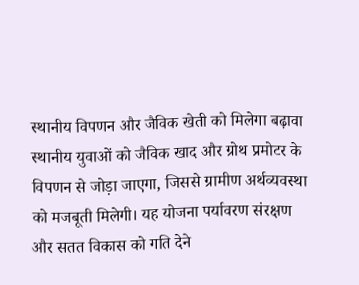स्थानीय विपणन और जैविक खेती को मिलेगा बढ़ावा
स्थानीय युवाओं को जैविक खाद और ग्रोथ प्रमोटर के विपणन से जोड़ा जाएगा, जिससे ग्रामीण अर्थव्यवस्था को मजबूती मिलेगी। यह योजना पर्यावरण संरक्षण और सतत विकास को गति देने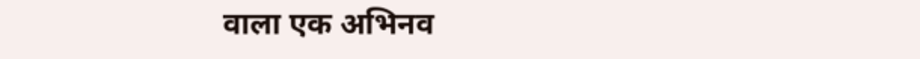वाला एक अभिनव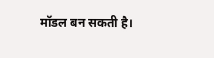मॉडल बन सकती है।